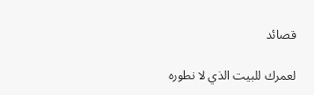قصائد

لعمرك للبيت الذي لا نطوره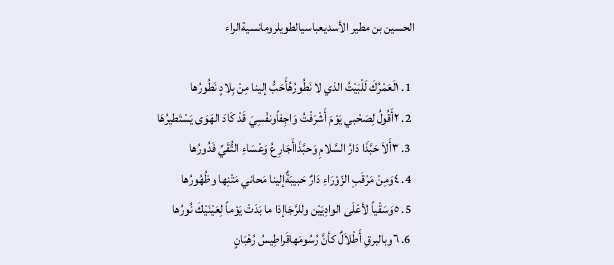الحسين بن مطير الأسديعباسيالطويلرومانسيةالراء

  1. ١لَعَمْرُكَ لَلْبَيْتُ الذي لا نَطُورُهُأَحَبُّ إلينا مِنْ بِلادٍ نَطُورُها
  2. ٢أَقُولُ لِصَحْبي يَوْمَ أَشْرَفْتُ وَاجِفاًونفْسِيَ قَدْ كَادَ الهَوَى يَسْتَطيرُهَا
  3. ٣أَلاَ حَبَّذَا دَارُ السَّلامِ وَحبَّذَاأَجَارِعُ وَعْسَاءِ التُّقَيِّ فَدُورُها
  4. ٤وَمِنْ مَرْقَبِ الزّوْرَاءِ دَارٌ حَبيبَةٌإلينا مَحاني مَتْنِها وظُهُورُها
  5. ٥وَسَقْياً لأعْلَى الوادِيَيْن وللرَّجَاإذا ما بَدَتْ يَوْماً لِعَيْنَيْكَ نُورُها
  6. ٦وبالبرقِ أَطْلاَلٌ كأنَّ رُسُومَهاقَراطِيسُ رُهْبَانٍ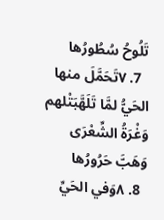تَلُوحُ سُطُورُها
  7. ٧تَحَمَّلَ منها الحَيُّ لمَّا تَلَهَّبَتْلهم وَغْرَةُ الشِّعْرَى وَهَبَّ حَرُورُها
  8. ٨وَفي الحَيِّ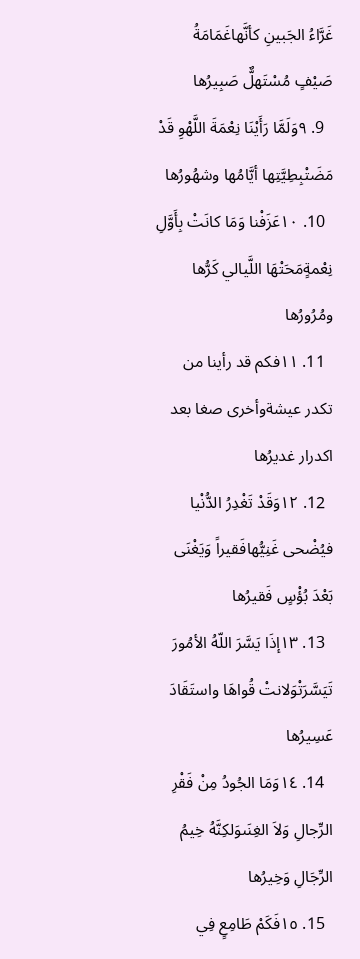غَرَّاءُ الجَبينِ كأنَّهاغَمَامَةُ صَيْفٍ مُسْتَهلٌّ صَبِيرُها
  9. ٩وَلَمَّا رَأَيْنَا نِعْمَةَ اللَّهْوِ قَدْ مَضَتْبِطِيَّتِها أيَّامُها وشهُورُها
  10. ١٠عَزَفْنا وَمَا كانَتْ بِأَوَّلِ نِعْمةٍمَحَتْهَا اللَّيالي كَرُّها ومُرُورُها
  11. ١١فكم قد رأينا من تكدر عيشةوأخرى صغا بعد اكدرار غديرُها
  12. ١٢وَقَدْ تَغْدِرُ الدُّنْيا فيُضْحى غَنِيُّهافَقيراً وَيَغْنَى بَعْدَ بُؤْسٍ فَقيرُها
  13. ١٣إذَا يَسَّرَ اللّهُ الأمُورَ تَيَسَّرَتْوَلانتْ قُواهَا واستَقَادَ عَسِيرُها
  14. ١٤وَمَا الجُودُ مِنْ فَقْرِ الرِّجالِ وَلاَ الغِنَىوَلكِنَّهُ خِيمُ الرِّجَالِ وَخِيرُها
  15. ١٥فَكَمْ طَامِعٍ فِي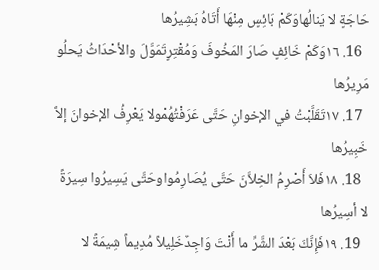حَاجَةٍ لا يَنالُهاوَكَمْ بَائِسٍ مِنْهَا أَتَاهُ بَشِيرُها
  16. ١٦وَكَمْ خَائِفٍ صَارَ المَخُوفَ وَمُقْتِرٍتَمَوَّلَ والأحْدَاثُ يَحلُو مَرِيرُها
  17. ١٧تَقَلَّبْتُ في الإخوانِ حَتَّى عَرَفْتُهُمْولا يَعْرِفُ الإخوانَ إلاَّ خَبِيرُها
  18. ١٨فَلاَ أَصْرِمُ الخِلاَّنَ حَتَّى يُصَارِمُواوحَتَّى يَسِيرُوا سِيرَةً لا أسِيرُها
  19. ١٩فَإِنَّكَ بَعْدَ الشَّرِّ ما أَنْتَ وَاجِدٌخَلِيلاً مُدِيماً شِيمَةً لا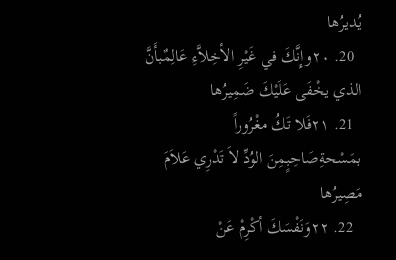يُديرُها
  20. ٢٠وإِنَّكَ في غَيْرِ الأخِلاَّءِ عَالِمٌبأَنَّ الذي يخْفَى عَلَيْكَ ضَمِيرُها
  21. ٢١فَلا تَكُ مغْرُوراً بمَسْحةِصَاحِبٍمِنَ الوُدِّ لاَ تَدْرِي عَلاَمَ مَصِيرُها
  22. ٢٢وَنَفْسَكَ أكْرِمْ عَنْ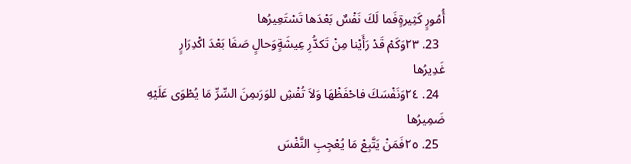أُمُورٍ كَثِيرةٍفَما لَكَ نَفْسٌ بَعْدَها تَسْتَعِيرُها
  23. ٢٣وَكَمْ قَدْ رَأَيْنا مِنْ تَكدُّرِ عِيشَةٍوَحالٍ صَفَا بَعْدَ اكْدِرَارٍ غَدِيرُها
  24. ٢٤وَنَفْسَكَ فاحْفَظْهَا وَلاَ تُفْشِ للوَرَىمِنَ السِّرِّ مَا يُطْوَى عَلَيْهِ ضَمِيرُها
  25. ٢٥فَمَنْ يَتَّبِعْ مَا يُعْجِبِ النَّفْسَ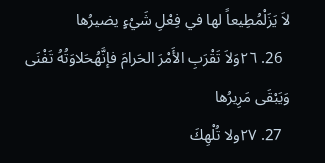لاَ يَزَلْمُطِيعاً لها في فِعْلِ شَيْءٍ يضيرُها
  26. ٢٦وَلاَ تَقْرَبِ الأَمْرَ الحَرامَ فإنَّهُحَلاوَتُهُ تَفْنَى وَيَبْقَى مَرِيرُها
  27. ٢٧ولا تُلْهِكَ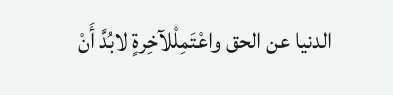الدنيا عن الحق واعْتَمِلْلآخِرةٍ لابُدَّ أَنْ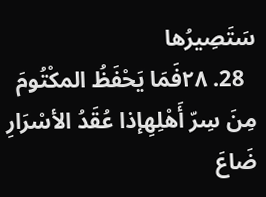سَتَصِيرُها
  28. ٢٨فَمَا يَحْفَظُ المكْتُومَ مِنَ سِرّ أَهْلِهِإذا عُقَدُ الأسْرَارِ ضَاعَ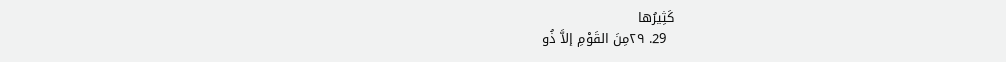كَثِيرُها
  29. ٢٩مِنَ القَوْمِ إلاَّ ذُو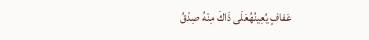عَفافٍ يُعِينُهُعَلَى ذَاكَ مِنْهُ صِدْقُ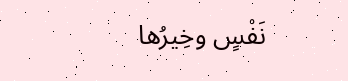نَفْسٍ وخِيرُها